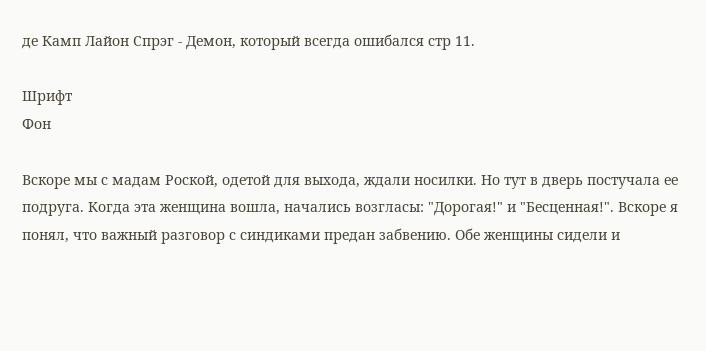де Камп Лайон Спрэг - Демон, который всегда ошибался стр 11.

Шрифт
Фон

Вскоре мы с мадам Роской, одетой для выхода, ждали носилки. Но тут в дверь постучала ее подруга. Когда эта женщина вошла, начались возгласы: "Дорогая!" и "Бесценная!". Вскоре я понял, что важный разговор с синдиками предан забвению. Обе женщины сидели и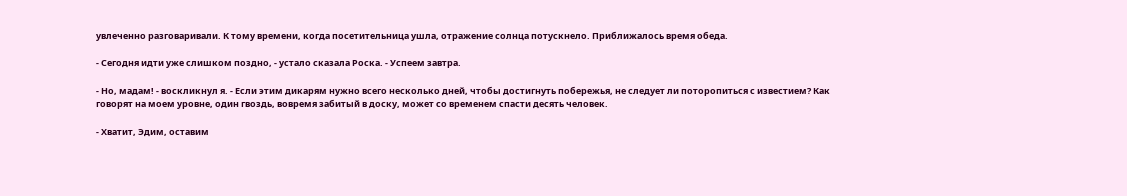увлеченно разговаривали. К тому времени, когда посетительница ушла, отражение солнца потускнело. Приближалось время обеда.

- Сегодня идти уже слишком поздно, - устало сказала Роска. - Успеем завтра.

- Но, мадам! - воскликнул я. - Если этим дикарям нужно всего несколько дней, чтобы достигнуть побережья, не следует ли поторопиться с известием? Как говорят на моем уровне, один гвоздь, вовремя забитый в доску, может со временем спасти десять человек.

- Хватит, Эдим, оставим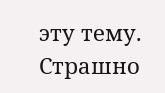эту тему. Страшно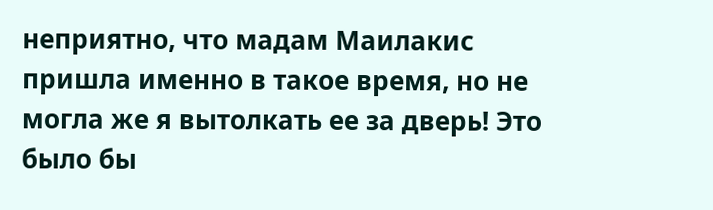неприятно, что мадам Маилакис пришла именно в такое время, но не могла же я вытолкать ее за дверь! Это было бы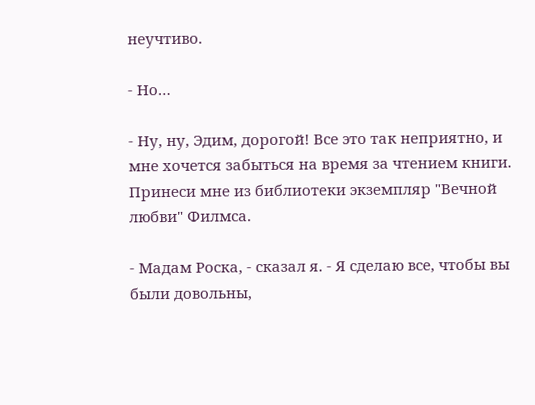неучтиво.

- Но…

- Ну, ну, Эдим, дорогой! Все это так неприятно, и мне хочется забыться на время за чтением книги. Принеси мне из библиотеки экземпляр "Вечной любви" Филмса.

- Мадам Роска, - сказал я. - Я сделаю все, чтобы вы были довольны,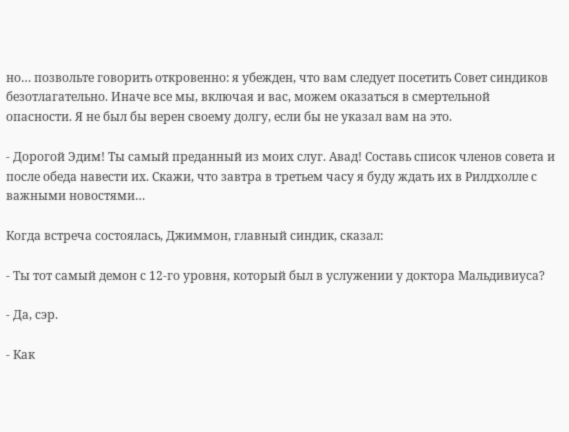но… позвольте говорить откровенно: я убежден, что вам следует посетить Совет синдиков безотлагательно. Иначе все мы, включая и вас, можем оказаться в смертельной опасности. Я не был бы верен своему долгу, если бы не указал вам на это.

- Дорогой Эдим! Ты самый преданный из моих слуг. Авад! Составь список членов совета и после обеда навести их. Скажи, что завтра в третьем часу я буду ждать их в Рилдхолле с важными новостями…

Когда встреча состоялась, Джиммон, главный синдик, сказал:

- Ты тот самый демон с 12-го уровня, который был в услужении у доктора Мальдивиуса?

- Да, сэр.

- Как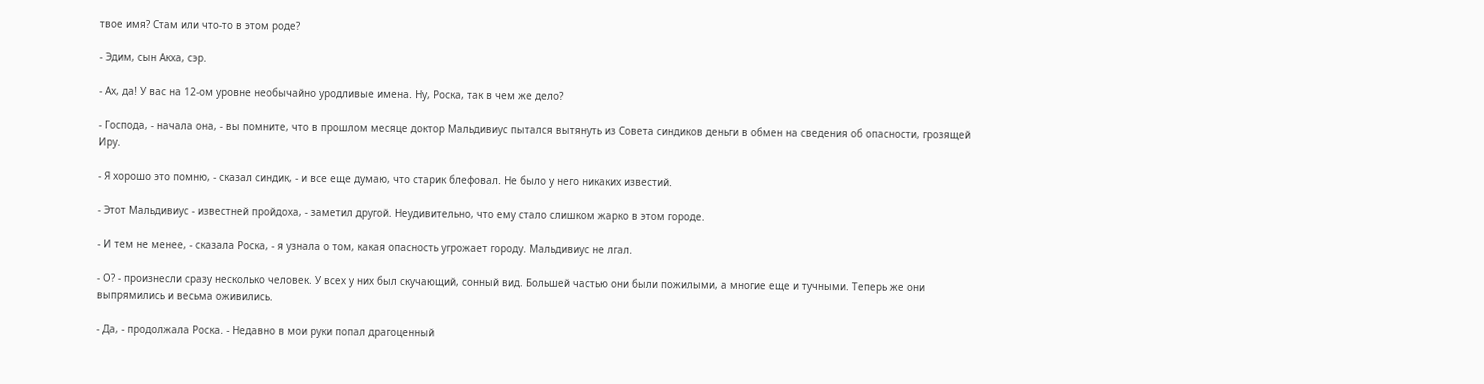твое имя? Стам или что-то в этом роде?

- Эдим, сын Акха, сэр.

- Ах, да! У вас на 12-ом уровне необычайно уродливые имена. Ну, Роска, так в чем же дело?

- Господа, - начала она, - вы помните, что в прошлом месяце доктор Мальдивиус пытался вытянуть из Совета синдиков деньги в обмен на сведения об опасности, грозящей Иру.

- Я хорошо это помню, - сказал синдик, - и все еще думаю, что старик блефовал. Не было у него никаких известий.

- Этот Мальдивиус - известней пройдоха, - заметил другой. Неудивительно, что ему стало слишком жарко в этом городе.

- И тем не менее, - сказала Роска, - я узнала о том, какая опасность угрожает городу. Мальдивиус не лгал.

- О? - произнесли сразу несколько человек. У всех у них был скучающий, сонный вид. Большей частью они были пожилыми, а многие еще и тучными. Теперь же они выпрямились и весьма оживились.

- Да, - продолжала Роска. - Недавно в мои руки попал драгоценный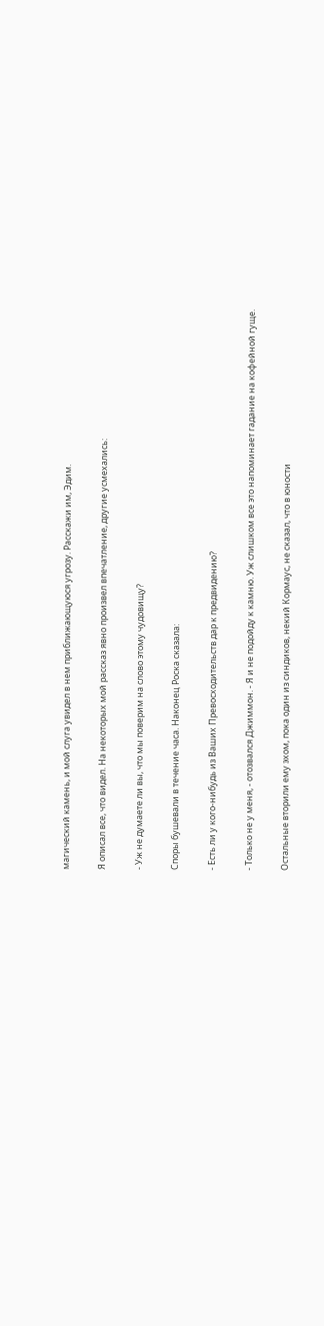магический камень, и мой слуга увидел в нем приближающуюся угрозу. Расскажи им, Эдим.

Я описал все, что видел. На некоторых мой рассказ явно произвел впечатление, другие усмехались:

- Уж не думаете ли вы, что мы поверим на слово этому чудовищу?

Споры бушевали в течение часа. Наконец Роска сказала:

- Есть ли у кого-нибудь из Ваших Превосходительств дар к предвидению?

- Только не у меня, - отозвался Джиммон. - Я и не подойду к камню. Уж слишком все это напоминает гадание на кофейной гуще.

Остальные вторили ему эхом, пока один из синдиков, некий Кормаус, не сказал, что в юности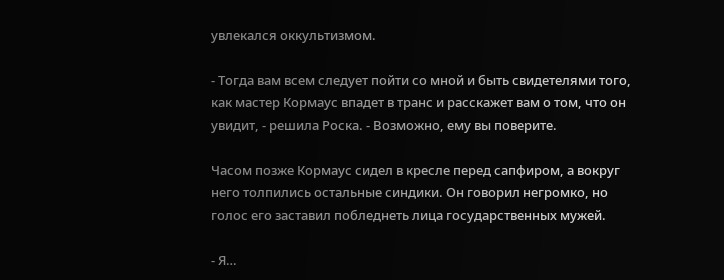увлекался оккультизмом.

- Тогда вам всем следует пойти со мной и быть свидетелями того, как мастер Кормаус впадет в транс и расскажет вам о том, что он увидит, - решила Роска. - Возможно, ему вы поверите.

Часом позже Кормаус сидел в кресле перед сапфиром, а вокруг него толпились остальные синдики. Он говорил негромко, но голос его заставил побледнеть лица государственных мужей.

- Я…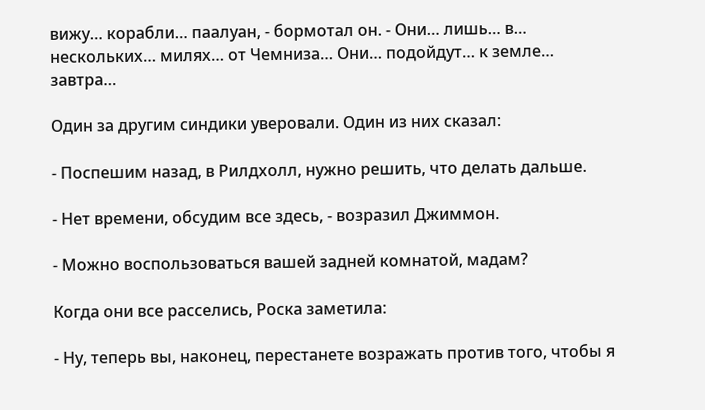вижу… корабли… паалуан, - бормотал он. - Они… лишь… в… нескольких… милях… от Чемниза… Они… подойдут… к земле… завтра…

Один за другим синдики уверовали. Один из них сказал:

- Поспешим назад, в Рилдхолл, нужно решить, что делать дальше.

- Нет времени, обсудим все здесь, - возразил Джиммон.

- Можно воспользоваться вашей задней комнатой, мадам?

Когда они все расселись, Роска заметила:

- Ну, теперь вы, наконец, перестанете возражать против того, чтобы я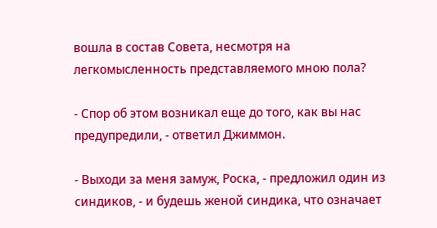вошла в состав Совета, несмотря на легкомысленность представляемого мною пола?

- Спор об этом возникал еще до того, как вы нас предупредили, - ответил Джиммон.

- Выходи за меня замуж, Роска, - предложил один из синдиков, - и будешь женой синдика, что означает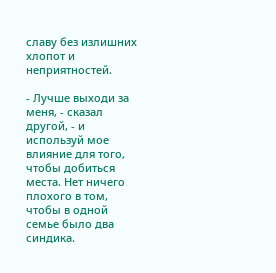славу без излишних хлопот и неприятностей.

- Лучше выходи за меня, - сказал другой, - и используй мое влияние для того, чтобы добиться места. Нет ничего плохого в том, чтобы в одной семье было два синдика.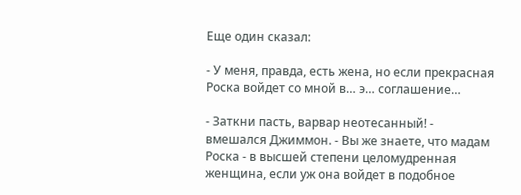Еще один сказал:

- У меня, правда, есть жена, но если прекрасная Роска войдет со мной в… э… соглашение…

- Заткни пасть, варвар неотесанный! - вмешался Джиммон. - Вы же знаете, что мадам Роска - в высшей степени целомудренная женщина, если уж она войдет в подобное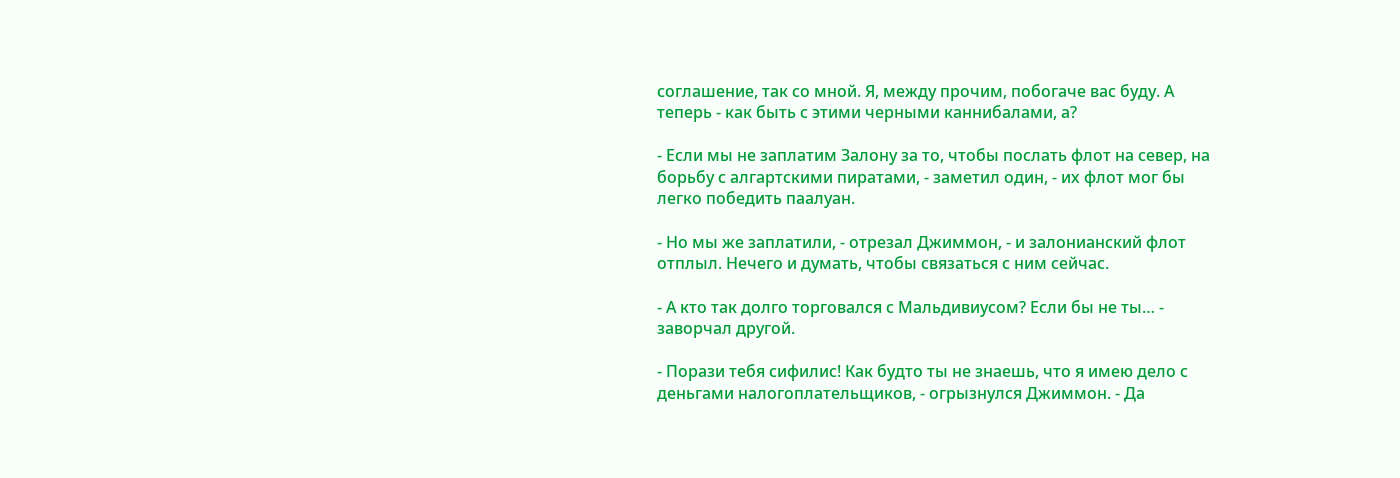соглашение, так со мной. Я, между прочим, побогаче вас буду. А теперь - как быть с этими черными каннибалами, а?

- Если мы не заплатим Залону за то, чтобы послать флот на север, на борьбу с алгартскими пиратами, - заметил один, - их флот мог бы легко победить паалуан.

- Но мы же заплатили, - отрезал Джиммон, - и залонианский флот отплыл. Нечего и думать, чтобы связаться с ним сейчас.

- А кто так долго торговался с Мальдивиусом? Если бы не ты… - заворчал другой.

- Порази тебя сифилис! Как будто ты не знаешь, что я имею дело с деньгами налогоплательщиков, - огрызнулся Джиммон. - Да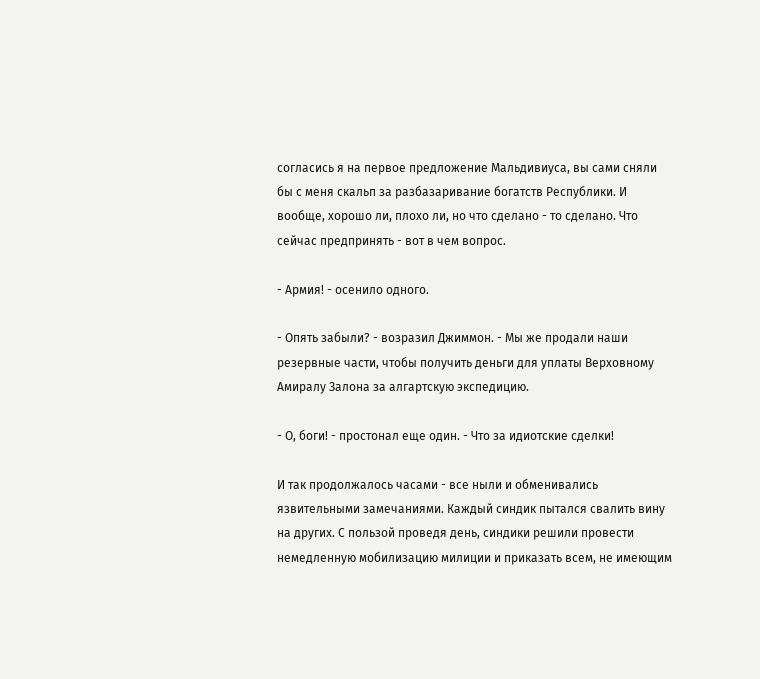согласись я на первое предложение Мальдивиуса, вы сами сняли бы с меня скальп за разбазаривание богатств Республики. И вообще, хорошо ли, плохо ли, но что сделано - то сделано. Что сейчас предпринять - вот в чем вопрос.

- Армия! - осенило одного.

- Опять забыли? - возразил Джиммон. - Мы же продали наши резервные части, чтобы получить деньги для уплаты Верховному Амиралу Залона за алгартскую экспедицию.

- О, боги! - простонал еще один. - Что за идиотские сделки!

И так продолжалось часами - все ныли и обменивались язвительными замечаниями. Каждый синдик пытался свалить вину на других. С пользой проведя день, синдики решили провести немедленную мобилизацию милиции и приказать всем, не имеющим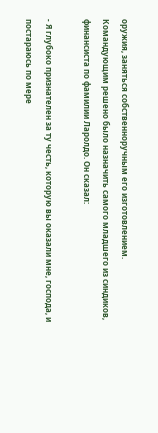оружия, заняться собственноручным его изготовлением. Командующим решено было назначить самого младшего из синдиков, финансиста по фамилии Ларолдо. Он сказал:

- Я глубоко признателен за ту честь, которую вы оказали мне, господа, и постараюсь по мере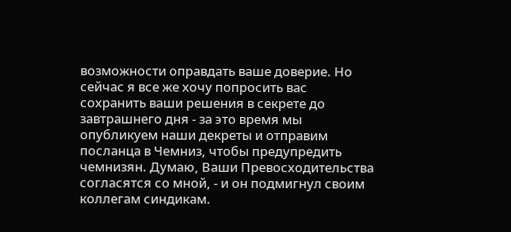возможности оправдать ваше доверие. Но сейчас я все же хочу попросить вас сохранить ваши решения в секрете до завтрашнего дня - за это время мы опубликуем наши декреты и отправим посланца в Чемниз, чтобы предупредить чемнизян. Думаю, Ваши Превосходительства согласятся со мной, - и он подмигнул своим коллегам синдикам.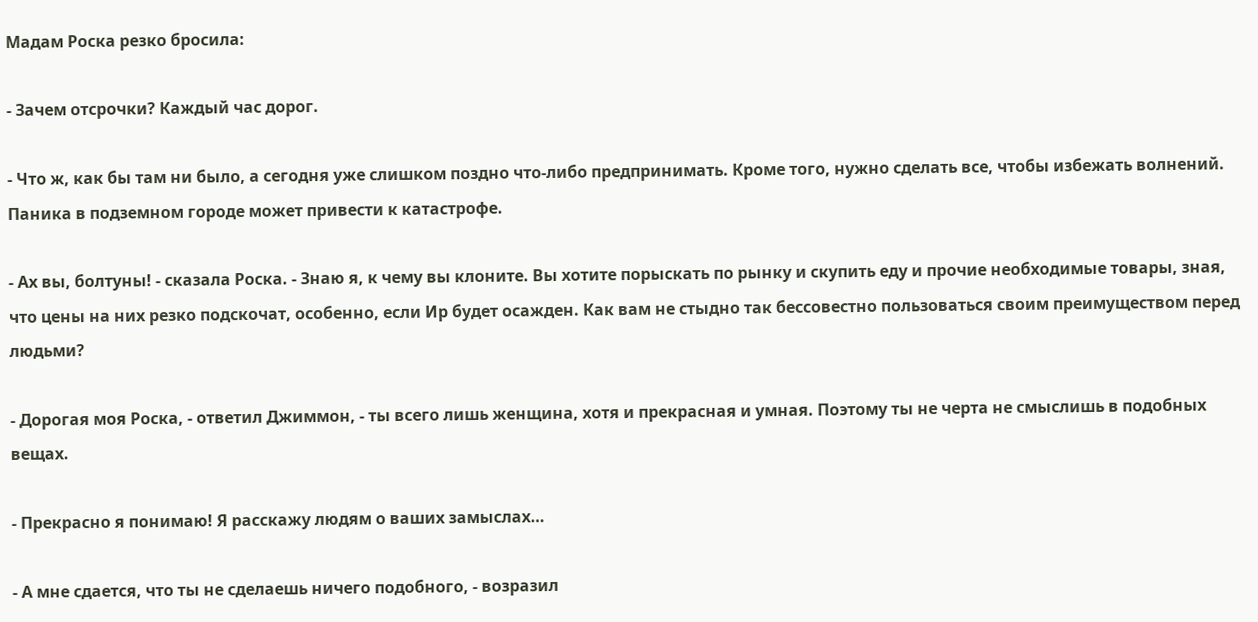Мадам Роска резко бросила:

- Зачем отсрочки? Каждый час дорог.

- Что ж, как бы там ни было, а сегодня уже слишком поздно что-либо предпринимать. Кроме того, нужно сделать все, чтобы избежать волнений. Паника в подземном городе может привести к катастрофе.

- Ах вы, болтуны! - сказала Роска. - Знаю я, к чему вы клоните. Вы хотите порыскать по рынку и скупить еду и прочие необходимые товары, зная, что цены на них резко подскочат, особенно, если Ир будет осажден. Как вам не стыдно так бессовестно пользоваться своим преимуществом перед людьми?

- Дорогая моя Роска, - ответил Джиммон, - ты всего лишь женщина, хотя и прекрасная и умная. Поэтому ты не черта не смыслишь в подобных вещах.

- Прекрасно я понимаю! Я расскажу людям о ваших замыслах…

- А мне сдается, что ты не сделаешь ничего подобного, - возразил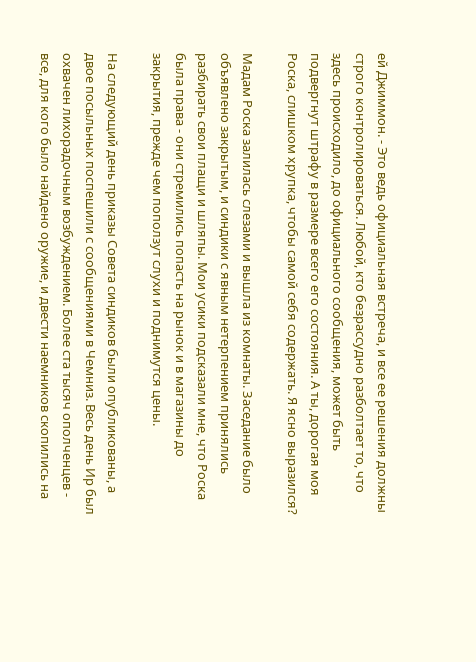ей Джиммон. - Это ведь официальная встреча, и все ее решения должны строго контролироваться. Любой, кто безрассудно разболтает то, что здесь происходило, до официального сообщения, может быть подвергнут штрафу в размере всего его состояния. А ты, дорогая моя Роска, слишком хрупка, чтобы самой себя содержать. Я ясно выразился?

Мадам Роска залилась слезами и вышла из комнаты. Заседание было объявлено закрытым, и синдики с явным нетерпением принялись разбирать свои плащи и шляпы. Мои усики подсказали мне, что Роска была права - они стремились попасть на рынок и в магазины до закрытия, прежде чем поползут слухи и поднимутся цены.

На следующий день приказы Совета синдиков были опубликованы, а двое посыльных поспешили с сообщениями в Чемниз. Весь день Ир был охвачен лихорадочным возбуждением. Более ста тысяч ополченцев - все, для кого было найдено оружие, и двести наемников скопились на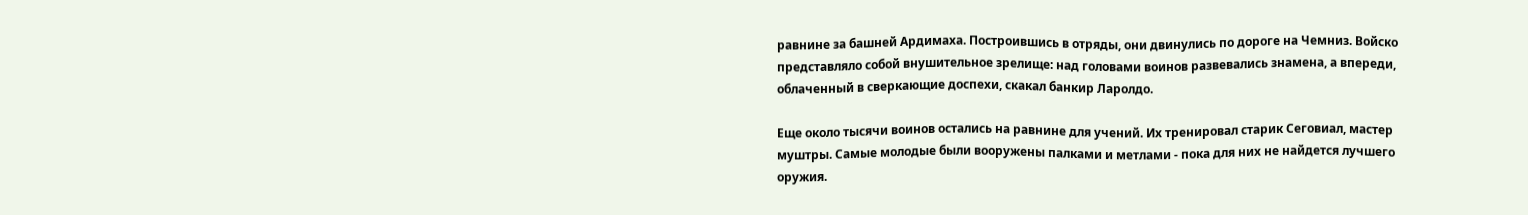равнине за башней Ардимаха. Построившись в отряды, они двинулись по дороге на Чемниз. Войско представляло собой внушительное зрелище: над головами воинов развевались знамена, а впереди, облаченный в сверкающие доспехи, скакал банкир Ларолдо.

Еще около тысячи воинов остались на равнине для учений. Их тренировал старик Сеговиал, мастер муштры. Самые молодые были вооружены палками и метлами - пока для них не найдется лучшего оружия.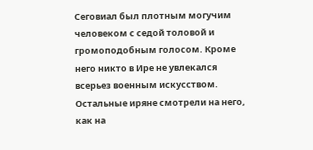Сеговиал был плотным могучим человеком с седой толовой и громоподобным голосом. Кроме него никто в Ире не увлекался всерьез военным искусством. Остальные иряне смотрели на него, как на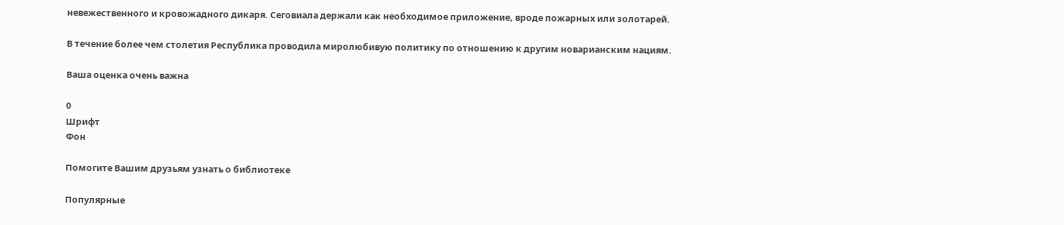невежественного и кровожадного дикаря. Сеговиала держали как необходимое приложение, вроде пожарных или золотарей.

В течение более чем столетия Республика проводила миролюбивую политику по отношению к другим новарианским нациям.

Ваша оценка очень важна

0
Шрифт
Фон

Помогите Вашим друзьям узнать о библиотеке

Популярные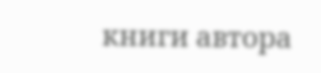книги автора